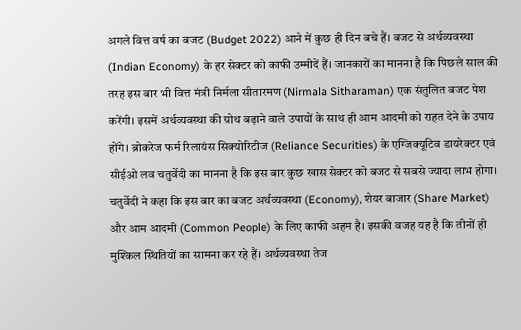अगले वित्त वर्ष का बजट (Budget 2022) आने में कुछ ही दिन बचे हैं। बजट से अर्थव्यवस्था (Indian Economy) के हर सेक्टर को काफी उम्मीदें हैं। जानकारों का मानना है कि पिछले साल की तरह इस बार भी वित्त मंत्री निर्मला सीतारमण (Nirmala Sitharaman) एक संतुलित बजट पेश करेंगी। इसमें अर्थव्यवस्था की ग्रोथ बढ़ाने वाले उपायों के साथ ही आम आदमी को राहत देने के उपाय होंगे। ब्रोकरेज फर्म रिलायंस सिक्योरिटीज (Reliance Securities) के एग्जिक्यूटिव डायरेक्टर एवं सीईओ लव चतुर्वेदी का मानना है कि इस बार कुछ खास सेक्टर को बजट से सबसे ज्यादा लाभ होगा।
चतुर्वेदी ने कहा कि इस बार का बजट अर्थव्यवस्था (Economy), शेयर बाजार (Share Market) और आम आदमी (Common People) के लिए काफी अहम है। इसकी वजह यह है कि तीनों ही मुश्किल स्थितियों का सामना कर रहे हैं। अर्थव्यवस्था तेज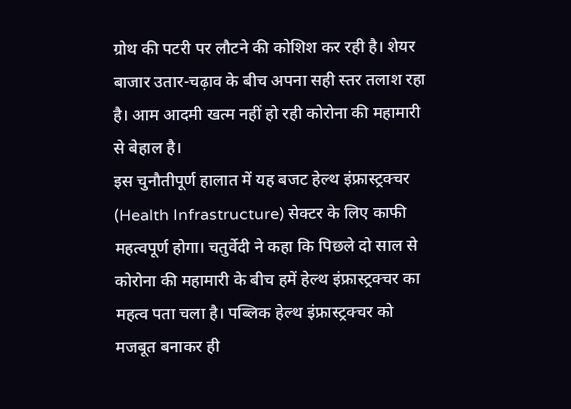ग्रोथ की पटरी पर लौटने की कोशिश कर रही है। शेयर बाजार उतार-चढ़ाव के बीच अपना सही स्तर तलाश रहा है। आम आदमी खत्म नहीं हो रही कोरोना की महामारी से बेहाल है।
इस चुनौतीपूर्ण हालात में यह बजट हेल्थ इंफ्रास्ट्रक्चर (Health Infrastructure) सेक्टर के लिए काफी महत्वपूर्ण होगा। चतुर्वेदी ने कहा कि पिछले दो साल से कोरोना की महामारी के बीच हमें हेल्थ इंफ्रास्ट्रक्चर का महत्व पता चला है। पब्लिक हेल्थ इंफ्रास्ट्रक्चर को मजबूत बनाकर ही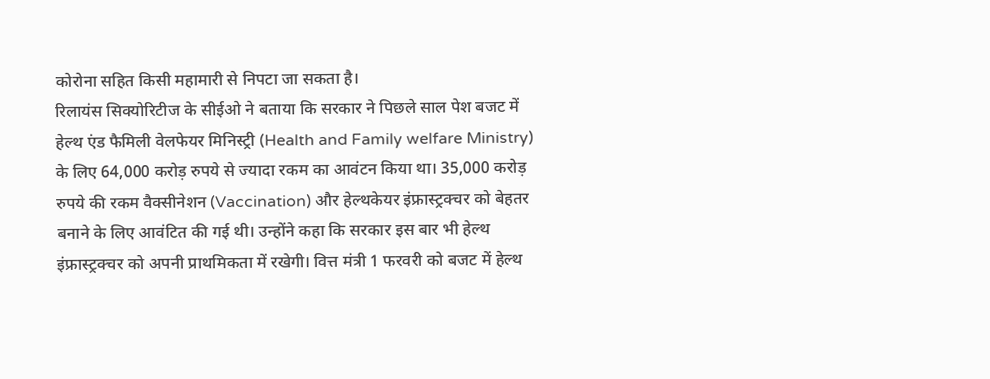कोरोना सहित किसी महामारी से निपटा जा सकता है।
रिलायंस सिक्योरिटीज के सीईओ ने बताया कि सरकार ने पिछले साल पेश बजट में हेल्थ एंड फैमिली वेलफेयर मिनिस्ट्री (Health and Family welfare Ministry) के लिए 64,000 करोड़ रुपये से ज्यादा रकम का आवंटन किया था। 35,000 करोड़ रुपये की रकम वैक्सीनेशन (Vaccination) और हेल्थकेयर इंफ्रास्ट्रक्चर को बेहतर बनाने के लिए आवंटित की गई थी। उन्होंने कहा कि सरकार इस बार भी हेल्थ इंफ्रास्ट्रक्चर को अपनी प्राथमिकता में रखेगी। वित्त मंत्री 1 फरवरी को बजट में हेल्थ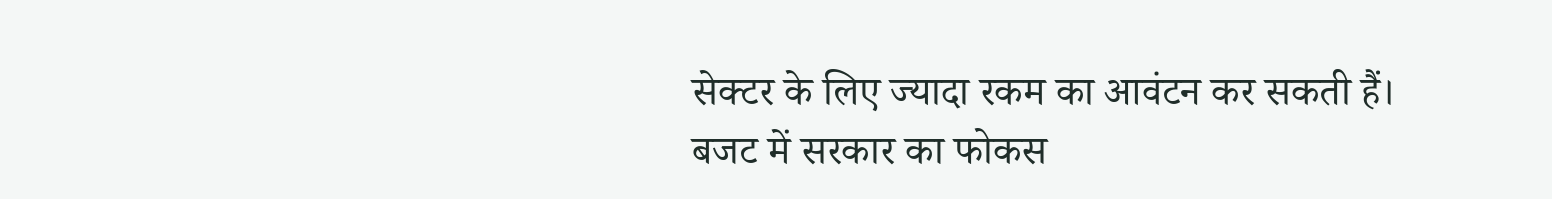सेक्टर के लिए ज्यादा रकम का आवंटन कर सकती हैं।
बजट में सरकार का फोकस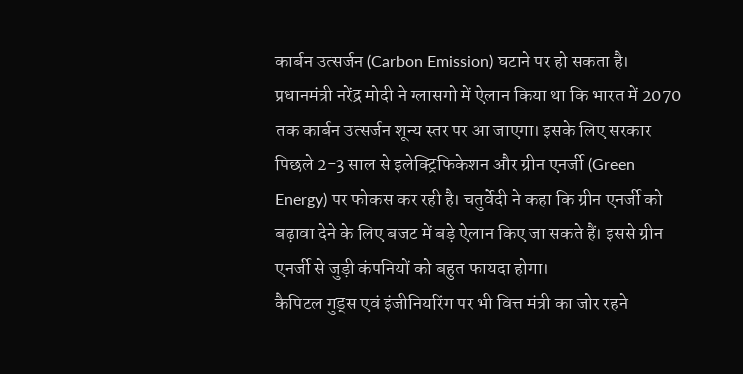कार्बन उत्सर्जन (Carbon Emission) घटाने पर हो सकता है। प्रधानमंत्री नरेंद्र मोदी ने ग्लासगो में ऐलान किया था कि भारत में 2070 तक कार्बन उत्सर्जन शून्य स्तर पर आ जाएगा। इसके लिए सरकार पिछले 2-3 साल से इलेक्ट्रिफिकेशन और ग्रीन एनर्जी (Green Energy) पर फोकस कर रही है। चतुर्वेदी ने कहा कि ग्रीन एनर्जी को बढ़ावा देने के लिए बजट में बड़े ऐलान किए जा सकते हैं। इससे ग्रीन एनर्जी से जुड़ी कंपनियों को बहुत फायदा होगा।
कैपिटल गुड्स एवं इंजीनियरिंग पर भी वित्त मंत्री का जोर रहने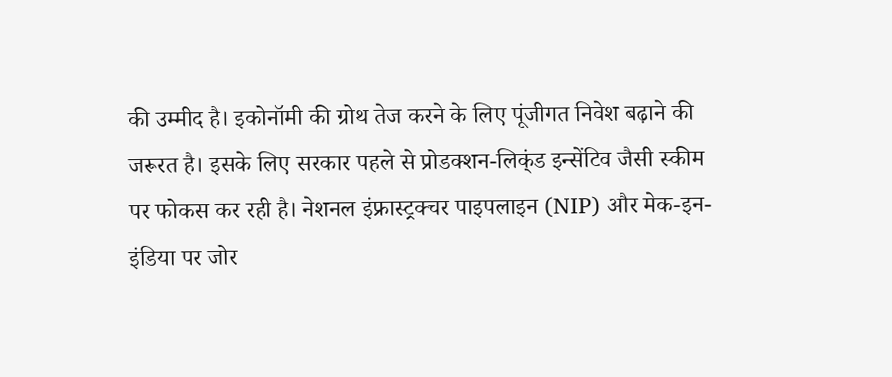की उम्मीद है। इकोनॉमी की ग्रोथ तेज करने के लिए पूंजीगत निवेश बढ़ाने की जरूरत है। इसके लिए सरकार पहले से प्रोडक्शन-लिक्ंड इन्सेंटिव जैसी स्कीम पर फोकस कर रही है। नेशनल इंफ्रास्ट्रक्चर पाइपलाइन (NIP) और मेक-इन-इंडिया पर जोर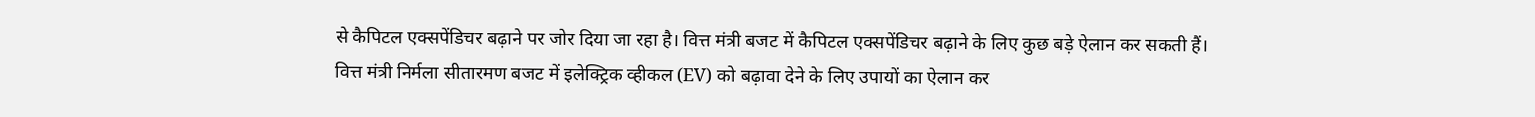से कैपिटल एक्सपेंडिचर बढ़ाने पर जोर दिया जा रहा है। वित्त मंत्री बजट में कैपिटल एक्सपेंडिचर बढ़ाने के लिए कुछ बड़े ऐलान कर सकती हैं।
वित्त मंत्री निर्मला सीतारमण बजट में इलेक्ट्रिक व्हीकल (EV) को बढ़ावा देने के लिए उपायों का ऐलान कर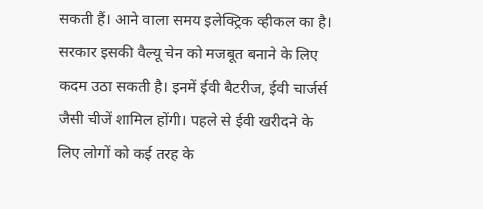सकती हैं। आने वाला समय इलेक्ट्रिक व्हीकल का है। सरकार इसकी वैल्यू चेन को मजबूत बनाने के लिए कदम उठा सकती है। इनमें ईवी बैटरीज, ईवी चार्जर्स जैसी चीजें शामिल होंगी। पहले से ईवी खरीदने के लिए लोगों को कई तरह के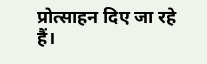प्रोत्साहन दिए जा रहे हैं।